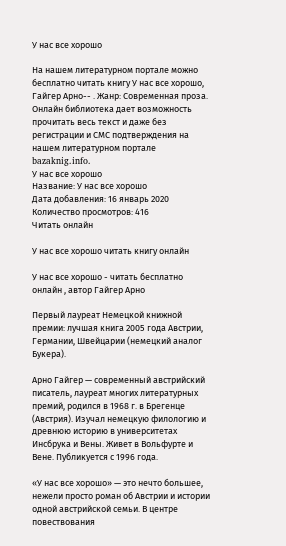У нас все хорошо

На нашем литературном портале можно бесплатно читать книгу У нас все хорошо, Гайгер Арно-- . Жанр: Современная проза. Онлайн библиотека дает возможность прочитать весь текст и даже без регистрации и СМС подтверждения на нашем литературном портале bazaknig.info.
У нас все хорошо
Название: У нас все хорошо
Дата добавления: 16 январь 2020
Количество просмотров: 416
Читать онлайн

У нас все хорошо читать книгу онлайн

У нас все хорошо - читать бесплатно онлайн , автор Гайгер Арно

Первый лауреат Немецкой книжной премии: лучшая книга 2005 года Австрии, Германии, Швейцарии (немецкий аналог Букера).

Арно Гайгер — современный австрийский писатель, лауреат многих литературных премий, родился в 1968 г. в Брегенце (Австрия). Изучал немецкую филологию и древнюю историю в университетах Инсбрука и Вены. Живет в Вольфурте и Вене. Публикуется с 1996 года.

«У нас все хорошо» — это нечто большее, нежели просто роман об Австрии и истории одной австрийской семьи. В центре повествования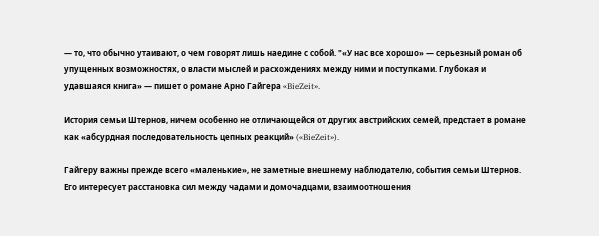— то, что обычно утаивают, о чем говорят лишь наедине с собой. "«У нас все хорошо» — серьезный роман об упущенных возможностях, о власти мыслей и расхождениях между ними и поступками. Глубокая и удавшаяся книга» — пишет о романе Арно Гайгера «BieZeit».

История семьи Штернов, ничем особенно не отличающейся от других австрийских семей, предстает в романе как «абсурдная последовательность цепных реакций» («BieZeit»).

Гайгеру важны прежде всего «маленькие», не заметные внешнему наблюдателю, события семьи Штернов. Его интересует расстановка сил между чадами и домочадцами, взаимоотношения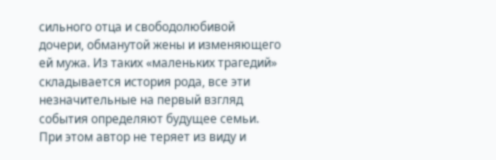сильного отца и свободолюбивой дочери, обманутой жены и изменяющего ей мужа. Из таких «маленьких трагедий» складывается история рода, все эти незначительные на первый взгляд события определяют будущее семьи. При этом автор не теряет из виду и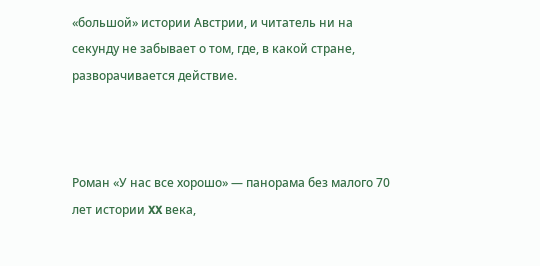«большой» истории Австрии, и читатель ни на секунду не забывает о том, где, в какой стране, разворачивается действие.



Роман «У нас все хорошо» — панорама без малого 70 лет истории XX века,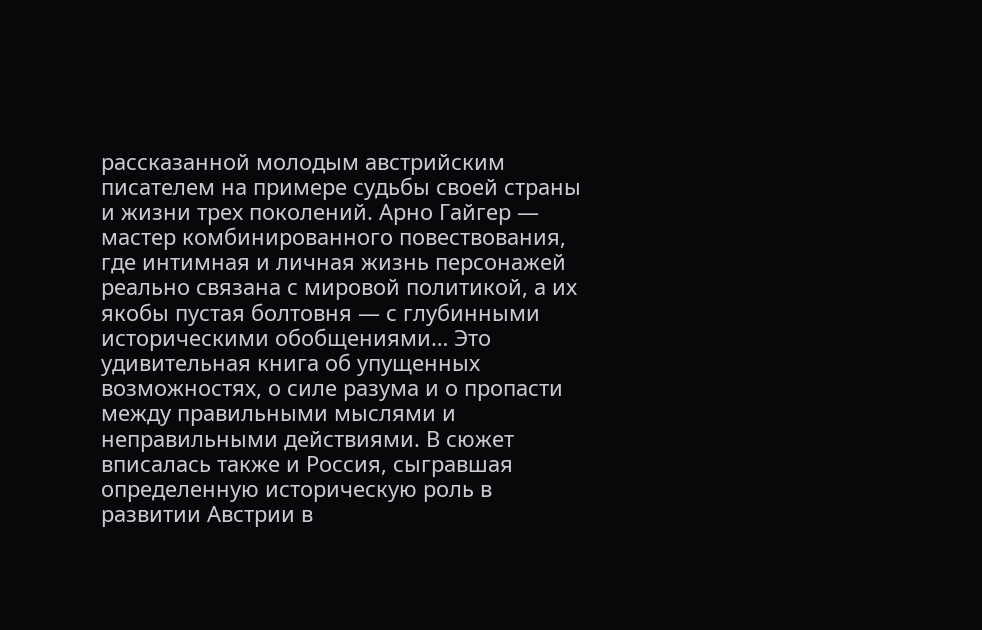рассказанной молодым австрийским писателем на примере судьбы своей страны и жизни трех поколений. Арно Гайгер — мастер комбинированного повествования, где интимная и личная жизнь персонажей реально связана с мировой политикой, а их якобы пустая болтовня — с глубинными историческими обобщениями… Это удивительная книга об упущенных возможностях, о силе разума и о пропасти между правильными мыслями и неправильными действиями. В сюжет вписалась также и Россия, сыгравшая определенную историческую роль в развитии Австрии в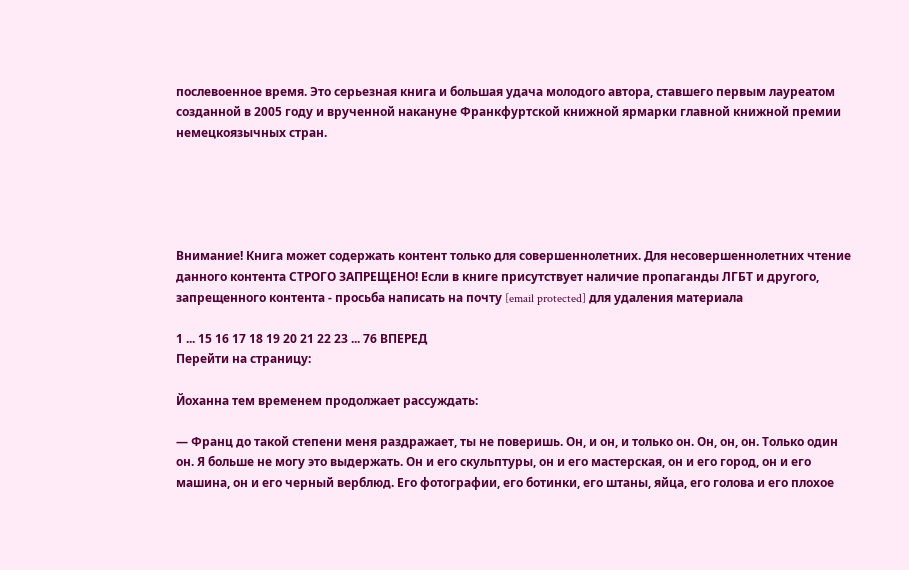послевоенное время. Это серьезная книга и большая удача молодого автора, ставшего первым лауреатом созданной в 2005 году и врученной накануне Франкфуртской книжной ярмарки главной книжной премии немецкоязычных стран.





Внимание! Книга может содержать контент только для совершеннолетних. Для несовершеннолетних чтение данного контента СТРОГО ЗАПРЕЩЕНО! Если в книге присутствует наличие пропаганды ЛГБТ и другого, запрещенного контента - просьба написать на почту [email protected] для удаления материала

1 ... 15 16 17 18 19 20 21 22 23 ... 76 ВПЕРЕД
Перейти на страницу:

Йоханна тем временем продолжает рассуждать:

— Франц до такой степени меня раздражает, ты не поверишь. Он, и он, и только он. Он, он, он. Только один он. Я больше не могу это выдержать. Он и его скульптуры, он и его мастерская, он и его город, он и его машина, он и его черный верблюд. Его фотографии, его ботинки, его штаны, яйца, его голова и его плохое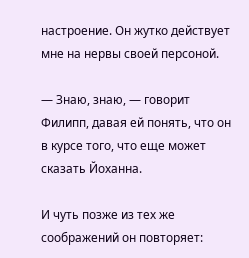настроение. Он жутко действует мне на нервы своей персоной.

— Знаю, знаю, — говорит Филипп, давая ей понять, что он в курсе того, что еще может сказать Йоханна.

И чуть позже из тех же соображений он повторяет: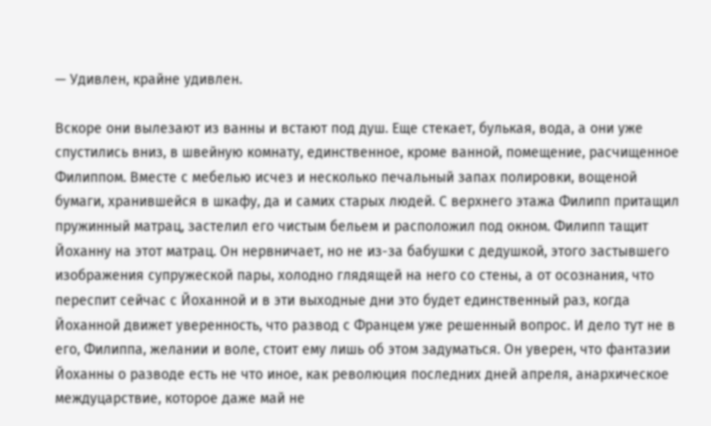— Удивлен, крайне удивлен.

Вскоре они вылезают из ванны и встают под душ. Еще стекает, булькая, вода, а они уже спустились вниз, в швейную комнату, единственное, кроме ванной, помещение, расчищенное Филиппом. Вместе с мебелью исчез и несколько печальный запах полировки, вощеной бумаги, хранившейся в шкафу, да и самих старых людей. С верхнего этажа Филипп притащил пружинный матрац, застелил его чистым бельем и расположил под окном. Филипп тащит Йоханну на этот матрац. Он нервничает, но не из-за бабушки с дедушкой, этого застывшего изображения супружеской пары, холодно глядящей на него со стены, а от осознания, что переспит сейчас с Йоханной и в эти выходные дни это будет единственный раз, когда Йоханной движет уверенность, что развод с Францем уже решенный вопрос. И дело тут не в его, Филиппа, желании и воле, стоит ему лишь об этом задуматься. Он уверен, что фантазии Йоханны о разводе есть не что иное, как революция последних дней апреля, анархическое междуцарствие, которое даже май не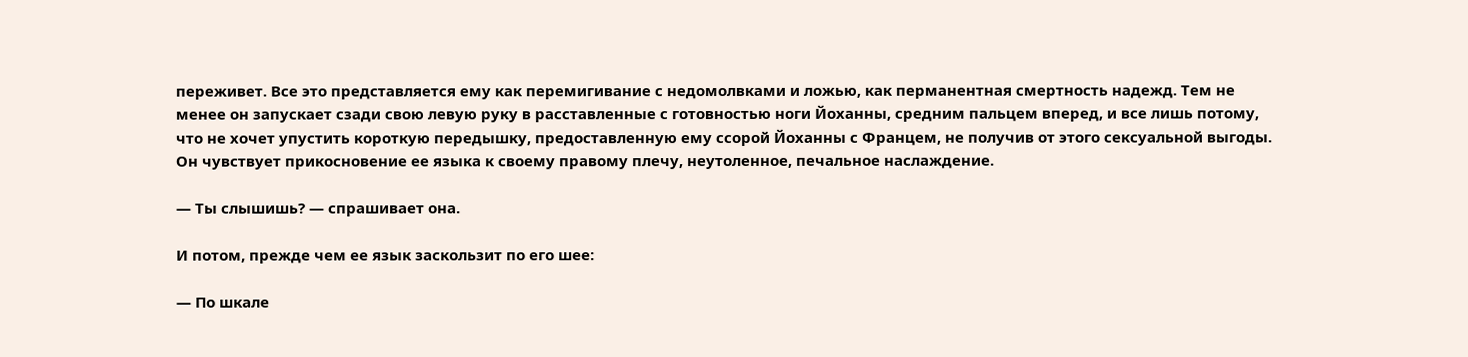переживет. Все это представляется ему как перемигивание с недомолвками и ложью, как перманентная смертность надежд. Тем не менее он запускает сзади свою левую руку в расставленные с готовностью ноги Йоханны, средним пальцем вперед, и все лишь потому, что не хочет упустить короткую передышку, предоставленную ему ссорой Йоханны с Францем, не получив от этого сексуальной выгоды. Он чувствует прикосновение ее языка к своему правому плечу, неутоленное, печальное наслаждение.

— Ты слышишь? — спрашивает она.

И потом, прежде чем ее язык заскользит по его шее:

— По шкале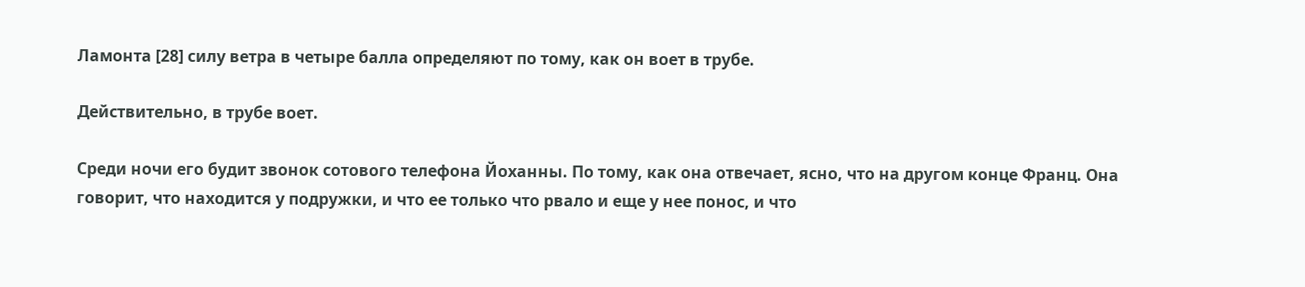Ламонта [28] силу ветра в четыре балла определяют по тому, как он воет в трубе.

Действительно, в трубе воет.

Среди ночи его будит звонок сотового телефона Йоханны. По тому, как она отвечает, ясно, что на другом конце Франц. Она говорит, что находится у подружки, и что ее только что рвало и еще у нее понос, и что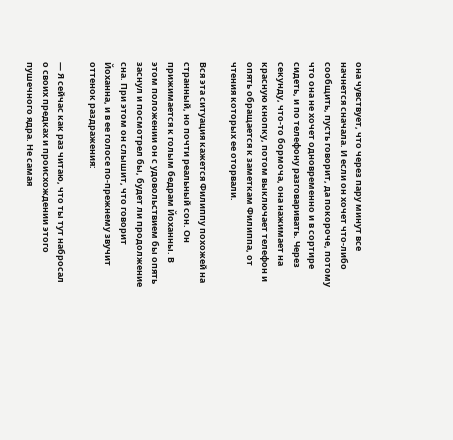она чувствует, что через пару минут все начнется сначала. И если он хочет что-либо сообщить, пусть говорит, да покороче, потому что она не хочет одновременно и в сортире сидеть, и по телефону разговаривать. Через секунду, что-то бормоча, она нажимает на красную кнопку, потом выключает телефон и опять обращается к заметкам Филиппа, от чтения которых ее оторвали.

Вся эта ситуация кажется Филиппу похожей на странный, но почти реальный сон. Он прижимается к голым бедрам Йоханны. В этом положении он с удовольствием бы опять заснул и посмотрел бы, будет ли продолжение сна. При этом он слышит, что говорит Йоханна, и в ее голосе по-прежнему звучит оттенок раздражения:

— Я сейчас как раз читаю, что ты тут набросал о своих предках и происхождении этого пушечного ядра. Не самая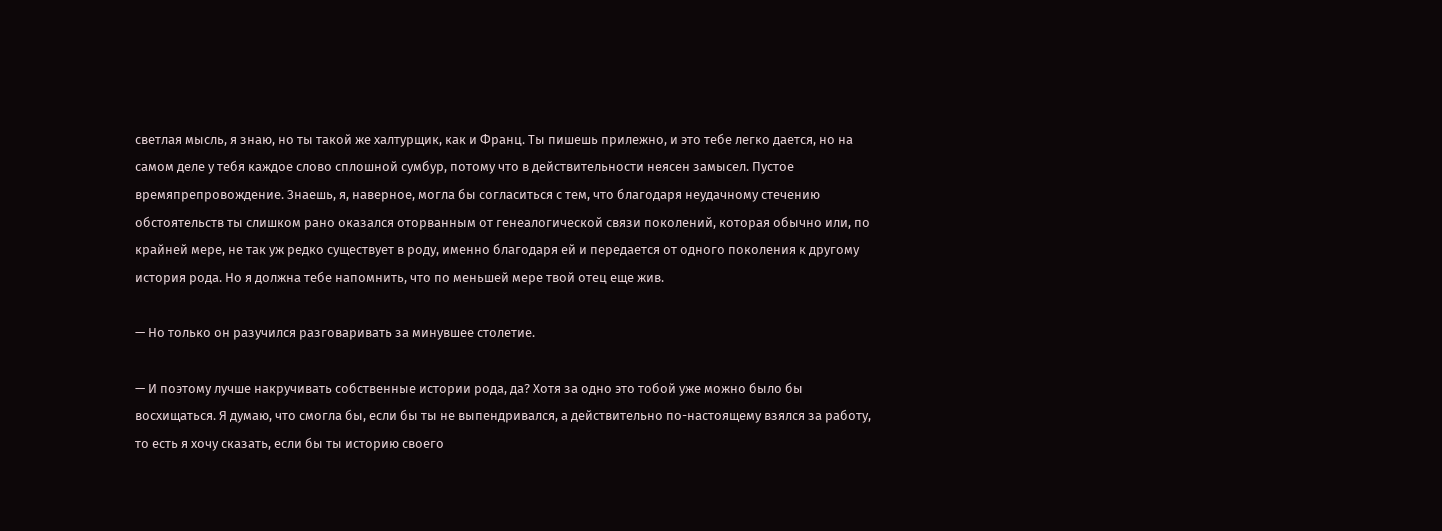светлая мысль, я знаю, но ты такой же халтурщик, как и Франц. Ты пишешь прилежно, и это тебе легко дается, но на самом деле у тебя каждое слово сплошной сумбур, потому что в действительности неясен замысел. Пустое времяпрепровождение. Знаешь, я, наверное, могла бы согласиться с тем, что благодаря неудачному стечению обстоятельств ты слишком рано оказался оторванным от генеалогической связи поколений, которая обычно или, по крайней мере, не так уж редко существует в роду, именно благодаря ей и передается от одного поколения к другому история рода. Но я должна тебе напомнить, что по меньшей мере твой отец еще жив.

— Но только он разучился разговаривать за минувшее столетие.

— И поэтому лучше накручивать собственные истории рода, да? Хотя за одно это тобой уже можно было бы восхищаться. Я думаю, что смогла бы, если бы ты не выпендривался, а действительно по-настоящему взялся за работу, то есть я хочу сказать, если бы ты историю своего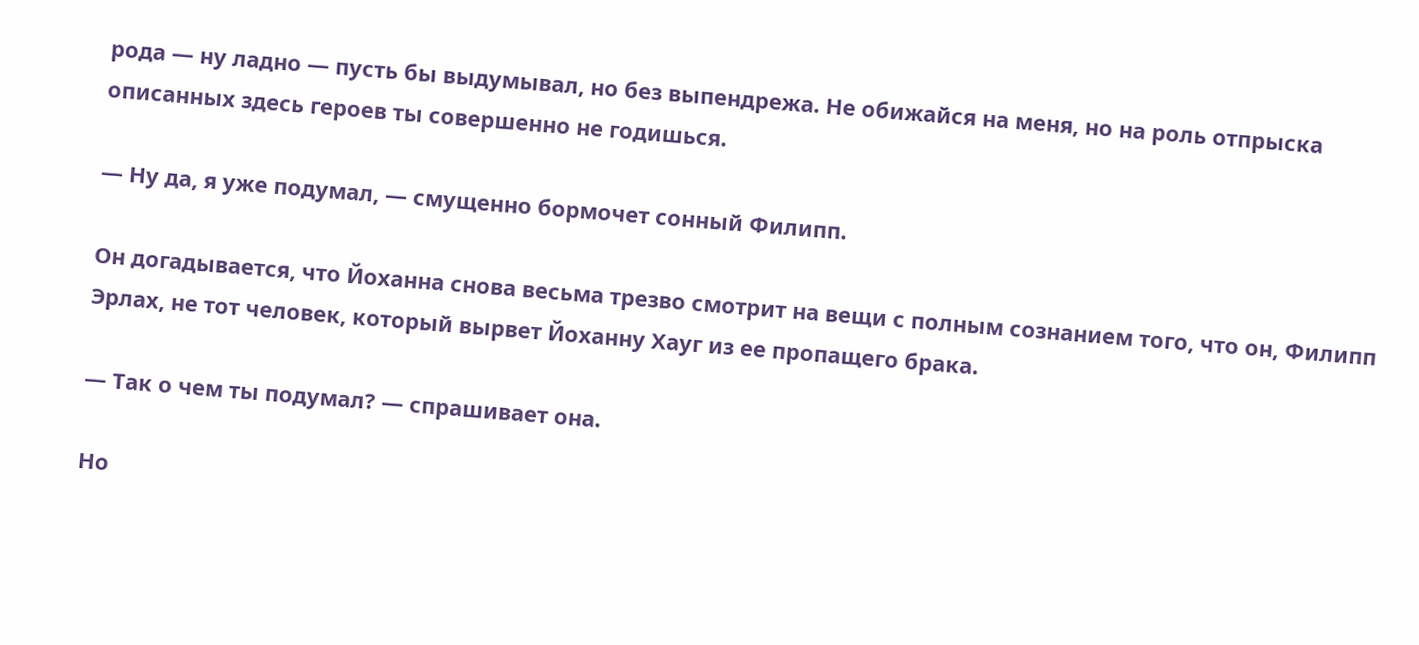рода — ну ладно — пусть бы выдумывал, но без выпендрежа. Не обижайся на меня, но на роль отпрыска описанных здесь героев ты совершенно не годишься.

— Ну да, я уже подумал, — смущенно бормочет сонный Филипп.

Он догадывается, что Йоханна снова весьма трезво смотрит на вещи с полным сознанием того, что он, Филипп Эрлах, не тот человек, который вырвет Йоханну Хауг из ее пропащего брака.

— Так о чем ты подумал? — спрашивает она.

Но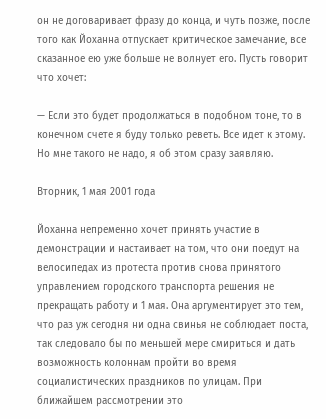он не договаривает фразу до конца, и чуть позже, после того как Йоханна отпускает критическое замечание, все сказанное ею уже больше не волнует его. Пусть говорит что хочет:

— Если это будет продолжаться в подобном тоне, то в конечном счете я буду только реветь. Все идет к этому. Но мне такого не надо, я об этом сразу заявляю.

Вторник, 1 мая 2001 года

Йоханна непременно хочет принять участие в демонстрации и настаивает на том, что они поедут на велосипедах из протеста против снова принятого управлением городского транспорта решения не прекращать работу и 1 мая. Она аргументирует это тем, что раз уж сегодня ни одна свинья не соблюдает поста, так следовало бы по меньшей мере смириться и дать возможность колоннам пройти во время социалистических праздников по улицам. При ближайшем рассмотрении это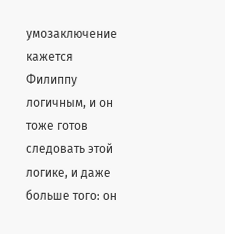умозаключение кажется Филиппу логичным, и он тоже готов следовать этой логике, и даже больше того: он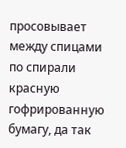просовывает между спицами по спирали красную гофрированную бумагу, да так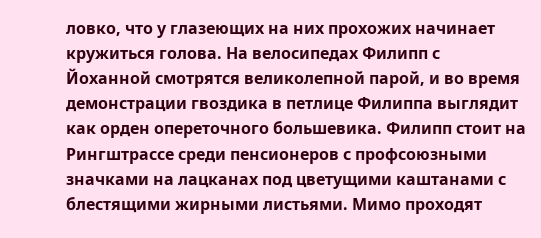ловко, что у глазеющих на них прохожих начинает кружиться голова. На велосипедах Филипп с Йоханной смотрятся великолепной парой, и во время демонстрации гвоздика в петлице Филиппа выглядит как орден опереточного большевика. Филипп стоит на Рингштрассе среди пенсионеров с профсоюзными значками на лацканах под цветущими каштанами с блестящими жирными листьями. Мимо проходят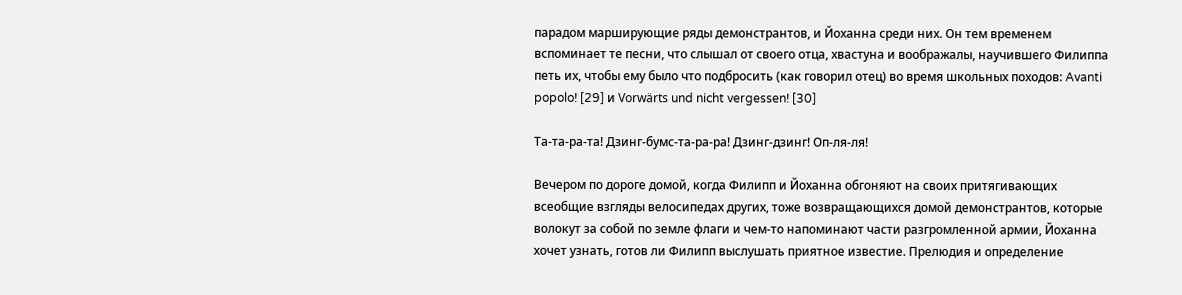парадом марширующие ряды демонстрантов, и Йоханна среди них. Он тем временем вспоминает те песни, что слышал от своего отца, хвастуна и воображалы, научившего Филиппа петь их, чтобы ему было что подбросить (как говорил отец) во время школьных походов: Avanti popolo! [29] и Vorwärts und nicht vergessen! [30]

Та-та-ра-та! Дзинг-бумс-та-ра-ра! Дзинг-дзинг! Оп-ля-ля!

Вечером по дороге домой, когда Филипп и Йоханна обгоняют на своих притягивающих всеобщие взгляды велосипедах других, тоже возвращающихся домой демонстрантов, которые волокут за собой по земле флаги и чем-то напоминают части разгромленной армии, Йоханна хочет узнать, готов ли Филипп выслушать приятное известие. Прелюдия и определение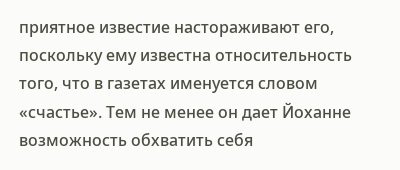приятное известие настораживают его, поскольку ему известна относительность того, что в газетах именуется словом «счастье». Тем не менее он дает Йоханне возможность обхватить себя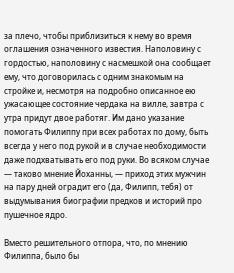за плечо, чтобы приблизиться к нему во время оглашения означенного известия. Наполовину с гордостью, наполовину с насмешкой она сообщает ему, что договорилась с одним знакомым на стройке и, несмотря на подробно описанное ею ужасающее состояние чердака на вилле, завтра с утра придут двое работяг. Им дано указание помогать Филиппу при всех работах по дому, быть всегда у него под рукой и в случае необходимости даже подхватывать его под руки. Во всяком случае — таково мнение Йоханны, — приход этих мужчин на пару дней оградит его (да, Филипп, тебя) от выдумывания биографии предков и историй про пушечное ядро.

Вместо решительного отпора, что, по мнению Филиппа, было бы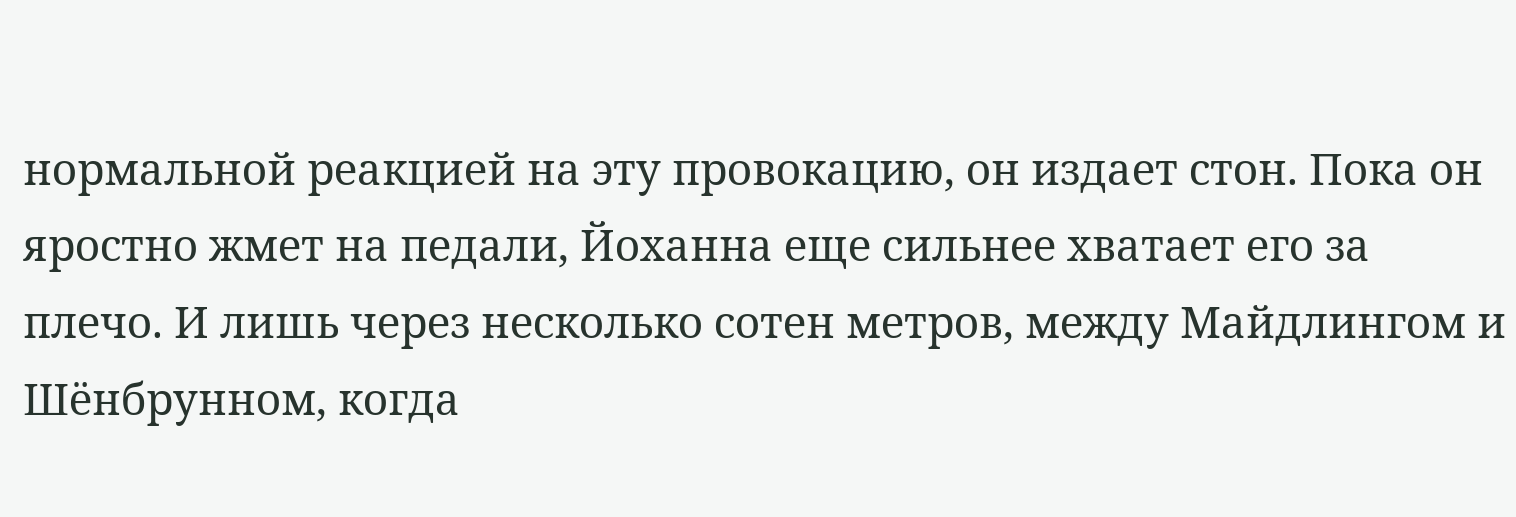нормальной реакцией на эту провокацию, он издает стон. Пока он яростно жмет на педали, Йоханна еще сильнее хватает его за плечо. И лишь через несколько сотен метров, между Майдлингом и Шёнбрунном, когда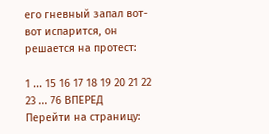его гневный запал вот-вот испарится, он решается на протест:

1 ... 15 16 17 18 19 20 21 22 23 ... 76 ВПЕРЕД
Перейти на страницу: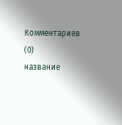Комментариев (0)
название